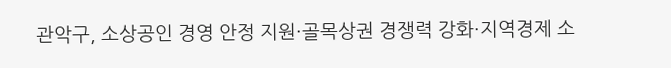관악구, 소상공인 경영 안정 지원·골목상권 경쟁력 강화·지역경제 소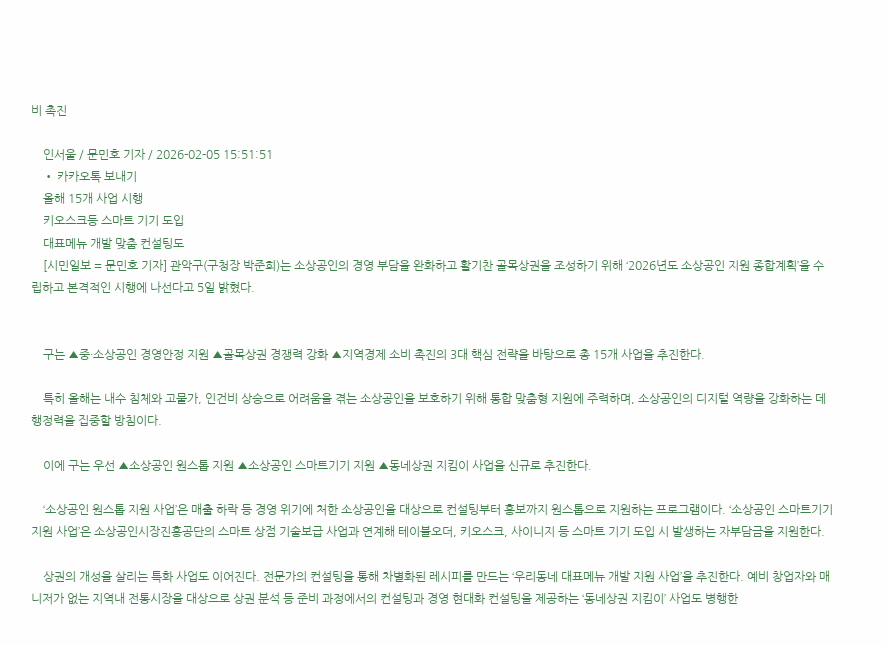비 촉진

    인서울 / 문민호 기자 / 2026-02-05 15:51:51
    • 카카오톡 보내기
    올해 15개 사업 시행
    키오스크등 스마트 기기 도입
    대표메뉴 개발 맞춤 컨설팅도
    [시민일보 = 문민호 기자] 관악구(구청장 박준희)는 소상공인의 경영 부담을 완화하고 활기찬 골목상권을 조성하기 위해 ‘2026년도 소상공인 지원 종합계획’을 수립하고 본격적인 시행에 나선다고 5일 밝혔다.


    구는 ▲중·소상공인 경영안정 지원 ▲골목상권 경쟁력 강화 ▲지역경제 소비 촉진의 3대 핵심 전략을 바탕으로 총 15개 사업을 추진한다.

    특히 올해는 내수 침체와 고물가, 인건비 상승으로 어려움을 겪는 소상공인을 보호하기 위해 통합 맞춤형 지원에 주력하며, 소상공인의 디지털 역량을 강화하는 데 행정력을 집중할 방침이다.

    이에 구는 우선 ▲소상공인 원스톱 지원 ▲소상공인 스마트기기 지원 ▲동네상권 지킴이 사업을 신규로 추진한다.

    ‘소상공인 원스톱 지원 사업’은 매출 하락 등 경영 위기에 처한 소상공인을 대상으로 컨설팅부터 홍보까지 원스톱으로 지원하는 프로그램이다. ‘소상공인 스마트기기 지원 사업’은 소상공인시장진흥공단의 스마트 상점 기술보급 사업과 연계해 테이블오더, 키오스크, 사이니지 등 스마트 기기 도입 시 발생하는 자부담금을 지원한다.

    상권의 개성을 살리는 특화 사업도 이어진다. 전문가의 컨설팅을 통해 차별화된 레시피를 만드는 ‘우리동네 대표메뉴 개발 지원 사업’을 추진한다. 예비 창업자와 매니저가 없는 지역내 전통시장을 대상으로 상권 분석 등 준비 과정에서의 컨설팅과 경영 현대화 컨설팅을 제공하는 ‘동네상권 지킴이’ 사업도 병행한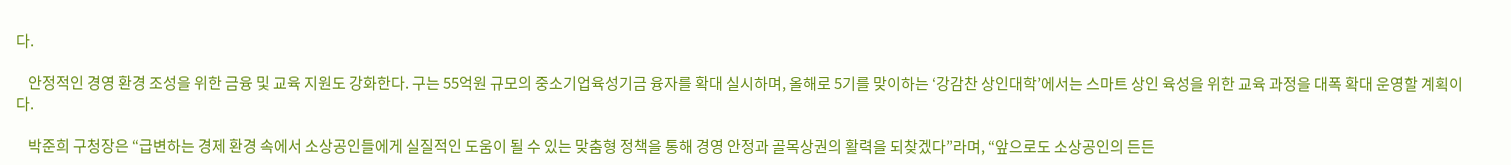다.

    안정적인 경영 환경 조성을 위한 금융 및 교육 지원도 강화한다. 구는 55억원 규모의 중소기업육성기금 융자를 확대 실시하며, 올해로 5기를 맞이하는 ‘강감찬 상인대학’에서는 스마트 상인 육성을 위한 교육 과정을 대폭 확대 운영할 계획이다.

    박준희 구청장은 “급변하는 경제 환경 속에서 소상공인들에게 실질적인 도움이 될 수 있는 맞춤형 정책을 통해 경영 안정과 골목상권의 활력을 되찾겠다”라며, “앞으로도 소상공인의 든든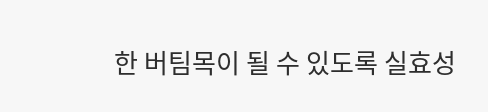한 버팀목이 될 수 있도록 실효성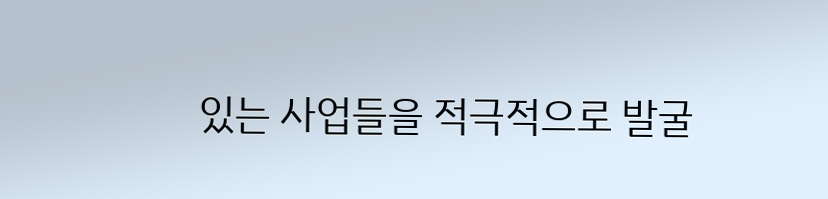있는 사업들을 적극적으로 발굴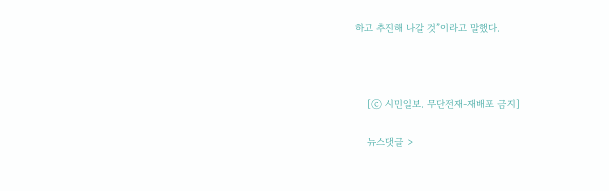하고 추진해 나갈 것”이라고 말했다.



    [ⓒ 시민일보. 무단전재-재배포 금지]

    뉴스댓글 >